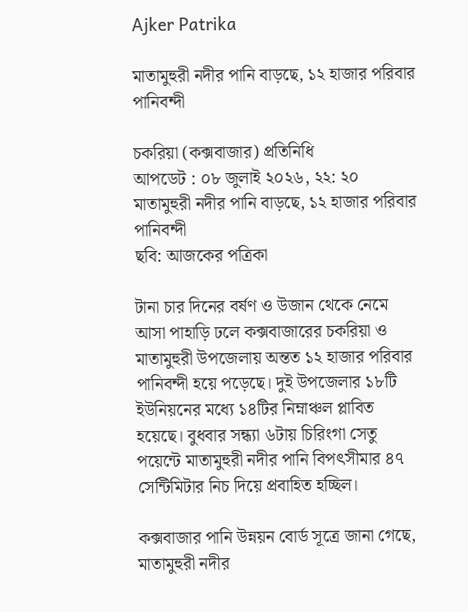Ajker Patrika

মাতামুহুরী নদীর পানি বাড়ছে, ১২ হাজার পরিবার পানিবন্দী

চকরিয়া (কক্সবাজার) প্রতিনিধি
আপডেট : ০৮ জুলাই ২০২৬, ২২: ২০
মাতামুহুরী নদীর পানি বাড়ছে, ১২ হাজার পরিবার পানিবন্দী
ছবি: আজকের পত্রিকা

টানা চার দিনের বর্ষণ ও উজান থেকে নেমে আসা পাহাড়ি ঢলে কক্সবাজারের চকরিয়া ও মাতামুহুরী উপজেলায় অন্তত ১২ হাজার পরিবার পানিবন্দী হয়ে পড়েছে। দুই উপজেলার ১৮টি ইউনিয়নের মধ্যে ১৪টির নিম্নাঞ্চল প্লাবিত হয়েছে। বুধবার সন্ধ্যা ৬টায় চিরিংগা সেতু পয়েন্টে মাতামুহুরী নদীর পানি বিপৎসীমার ৪৭ সেন্টিমিটার নিচ দিয়ে প্রবাহিত হচ্ছিল।

কক্সবাজার পানি উন্নয়ন বোর্ড সূত্রে জানা গেছে, মাতামুহুরী নদীর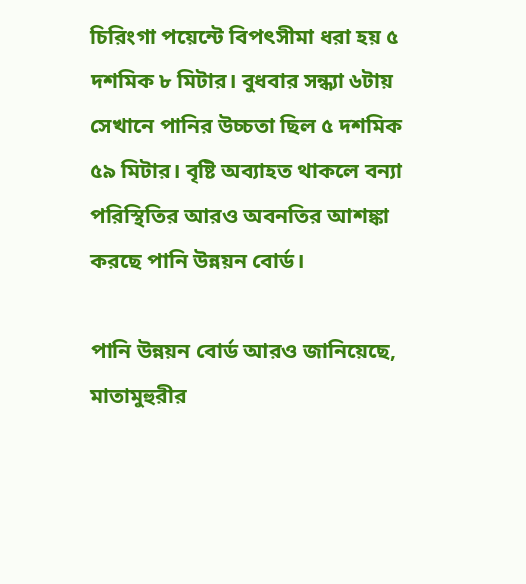চিরিংগা পয়েন্টে বিপৎসীমা ধরা হয় ৫ দশমিক ৮ মিটার। বুধবার সন্ধ্যা ৬টায় সেখানে পানির উচ্চতা ছিল ৫ দশমিক ৫৯ মিটার। বৃষ্টি অব্যাহত থাকলে বন্যা পরিস্থিতির আরও অবনতির আশঙ্কা করছে পানি উন্নয়ন বোর্ড।

পানি উন্নয়ন বোর্ড আরও জানিয়েছে, মাতামুহুরীর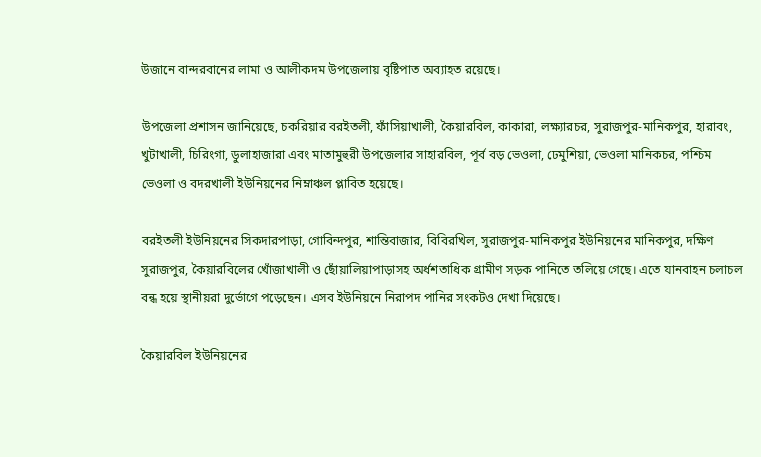উজানে বান্দরবানের লামা ও আলীকদম উপজেলায় বৃষ্টিপাত অব্যাহত রয়েছে।

উপজেলা প্রশাসন জানিয়েছে, চকরিয়ার বরইতলী, ফাঁসিয়াখালী, কৈয়ারবিল, কাকারা, লক্ষ্যারচর, সুরাজপুর-মানিকপুর, হারাবং, খুটাখালী, চিরিংগা, ডুলাহাজারা এবং মাতামুহুরী উপজেলার সাহারবিল, পূর্ব বড় ভেওলা, ঢেমুশিয়া, ভেওলা মানিকচর, পশ্চিম ভেওলা ও বদরখালী ইউনিয়নের নিম্নাঞ্চল প্লাবিত হয়েছে।

বরইতলী ইউনিয়নের সিকদারপাড়া, গোবিন্দপুর, শান্তিবাজার, বিবিরখিল, সুরাজপুর-মানিকপুর ইউনিয়নের মানিকপুর, দক্ষিণ সুরাজপুর, কৈয়ারবিলের খোঁজাখালী ও ছোঁয়ালিয়াপাড়াসহ অর্ধশতাধিক গ্রামীণ সড়ক পানিতে তলিয়ে গেছে। এতে যানবাহন চলাচল বন্ধ হয়ে স্থানীয়রা দুর্ভোগে পড়েছেন। এসব ইউনিয়নে নিরাপদ পানির সংকটও দেখা দিয়েছে।

কৈয়ারবিল ইউনিয়নের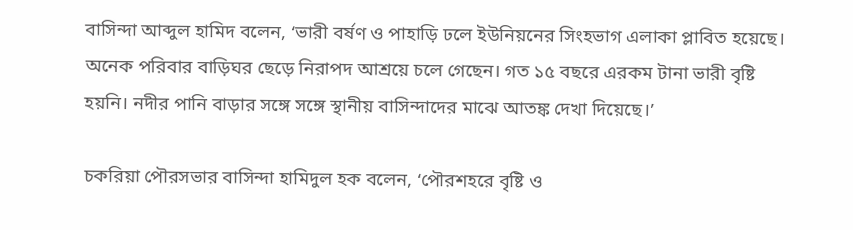বাসিন্দা আব্দুল হামিদ বলেন, ‘ভারী বর্ষণ ও পাহাড়ি ঢলে ইউনিয়নের সিংহভাগ এলাকা প্লাবিত হয়েছে। অনেক পরিবার বাড়িঘর ছেড়ে নিরাপদ আশ্রয়ে চলে গেছেন। গত ১৫ বছরে এরকম টানা ভারী বৃষ্টি হয়নি। নদীর পানি বাড়ার সঙ্গে সঙ্গে স্থানীয় বাসিন্দাদের মাঝে আতঙ্ক দেখা দিয়েছে।’

চকরিয়া পৌরসভার বাসিন্দা হামিদুল হক বলেন, ‘পৌরশহরে বৃষ্টি ও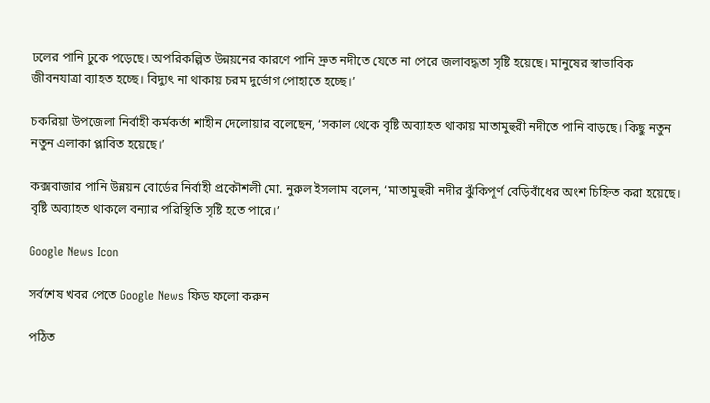ঢলের পানি ঢুকে পড়েছে। অপরিকল্পিত উন্নয়নের কারণে পানি দ্রুত নদীতে যেতে না পেরে জলাবদ্ধতা সৃষ্টি হয়েছে। মানুষের স্বাভাবিক জীবনযাত্রা ব্যাহত হচ্ছে। বিদ্যুৎ না থাকায় চরম দুর্ভোগ পোহাতে হচ্ছে।’

চকরিয়া উপজেলা নির্বাহী কর্মকর্তা শাহীন দেলোয়ার বলেছেন, ‘সকাল থেকে বৃষ্টি অব্যাহত থাকায় মাতামুহুরী নদীতে পানি বাড়ছে। কিছু নতুন নতুন এলাকা প্লাবিত হয়েছে।’

কক্সবাজার পানি উন্নয়ন বোর্ডের নির্বাহী প্রকৌশলী মো. নুরুল ইসলাম বলেন, ‘মাতামুহুরী নদীর ঝুঁকিপূর্ণ বেড়িবাঁধের অংশ চিহ্নিত করা হয়েছে। বৃষ্টি অব্যাহত থাকলে বন্যার পরিস্থিতি সৃষ্টি হতে পারে।’

Google News Icon

সর্বশেষ খবর পেতে Google News ফিড ফলো করুন

পঠিত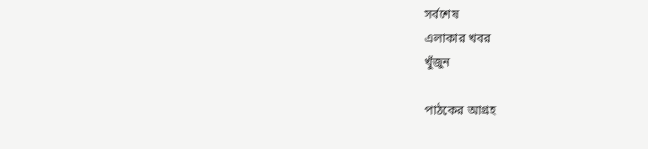সর্বশেষ
এলাকার খবর
খুঁজুন

পাঠকের আগ্রহ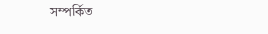সম্পর্কিত